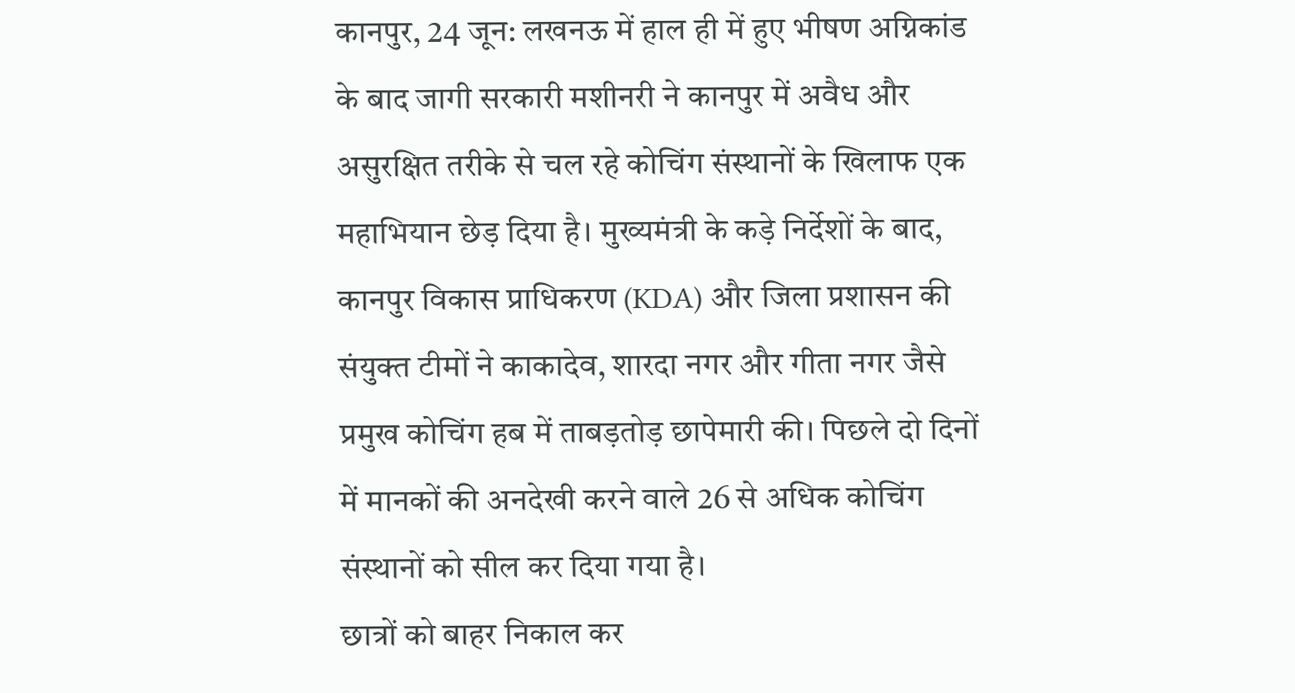कानपुर, 24 जून: लखनऊ में हाल ही में हुए भीषण अग्निकांड के बाद जागी सरकारी मशीनरी ने कानपुर में अवैध और असुरक्षित तरीके से चल रहे कोचिंग संस्थानों के खिलाफ एक महाभियान छेड़ दिया है। मुख्यमंत्री के कड़े निर्देशों के बाद, कानपुर विकास प्राधिकरण (KDA) और जिला प्रशासन की संयुक्त टीमों ने काकादेव, शारदा नगर और गीता नगर जैसे प्रमुख कोचिंग हब में ताबड़तोड़ छापेमारी की। पिछले दो दिनों में मानकों की अनदेखी करने वाले 26 से अधिक कोचिंग संस्थानों को सील कर दिया गया है।
छात्रों को बाहर निकाल कर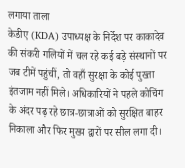लगाया ताला
केडीए (KDA) उपाध्यक्ष के निर्देश पर काकादेव की संकरी गलियों में चल रहे कई बड़े संस्थानों पर जब टीमें पहुंचीं, तो वहाँ सुरक्षा के कोई पुख्ता इंतजाम नहीं मिले। अधिकारियों ने पहले कोचिंग के अंदर पढ़ रहे छात्र-छात्राओं को सुरक्षित बाहर निकाला और फिर मुख्य द्वारों पर सील लगा दी।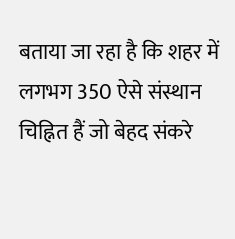बताया जा रहा है कि शहर में लगभग 350 ऐसे संस्थान चिह्नित हैं जो बेहद संकरे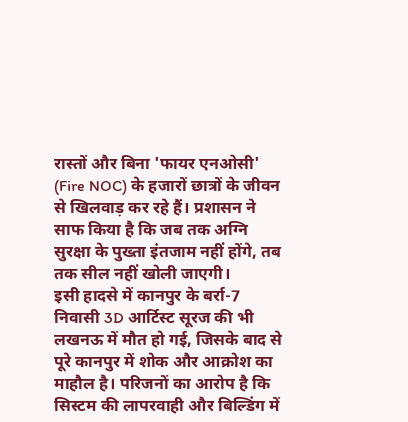रास्तों और बिना 'फायर एनओसी' (Fire NOC) के हजारों छात्रों के जीवन से खिलवाड़ कर रहे हैं। प्रशासन ने साफ किया है कि जब तक अग्नि सुरक्षा के पुख्ता इंतजाम नहीं होंगे, तब तक सील नहीं खोली जाएगी।
इसी हादसे में कानपुर के बर्रा-7 निवासी 3D आर्टिस्ट सूरज की भी लखनऊ में मौत हो गई, जिसके बाद से पूरे कानपुर में शोक और आक्रोश का माहौल है। परिजनों का आरोप है कि सिस्टम की लापरवाही और बिल्डिंग में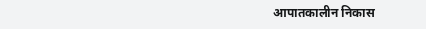आपातकालीन निकास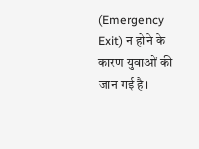(Emergency Exit) न होने के कारण युवाओं की जान गई है।